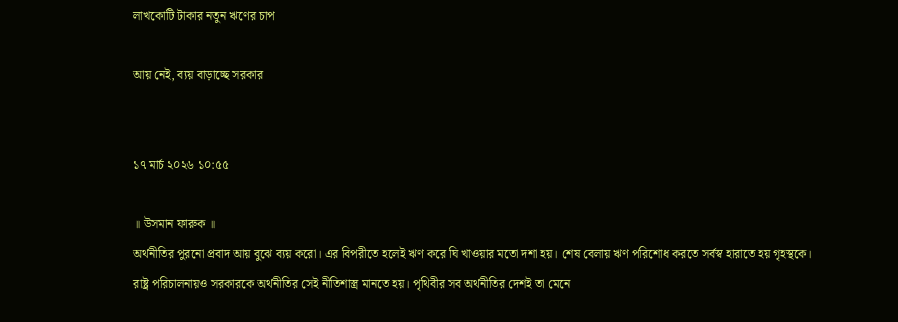লাখকোটি টাকার নতুন ঋণের চাপ

আয় নেই, ব্যয় বাড়াচ্ছে সরকার


১৭ মার্চ ২০২৬ ১০:৫৫

॥ উসমান ফারুক ॥
অর্থনীতির পুরনো প্রবাদ আয় বুঝে ব্যয় করো। এর বিপরীতে হলেই ঋণ করে ঘি খাওয়ার মতো দশা হয়। শেষ বেলায় ঋণ পরিশোধ করতে সর্বস্ব হারাতে হয় গৃহস্থকে। রাষ্ট্র পরিচালনায়ও সরকারকে অর্থনীতির সেই নীতিশাস্ত্র মানতে হয়। পৃথিবীর সব অর্থনীতির দেশই তা মেনে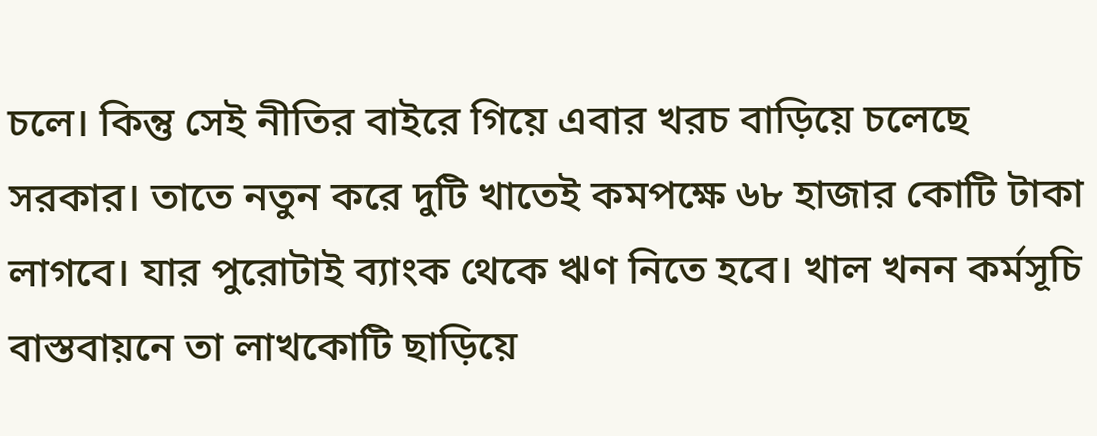চলে। কিন্তু সেই নীতির বাইরে গিয়ে এবার খরচ বাড়িয়ে চলেছে সরকার। তাতে নতুন করে দুটি খাতেই কমপক্ষে ৬৮ হাজার কোটি টাকা লাগবে। যার পুরোটাই ব্যাংক থেকে ঋণ নিতে হবে। খাল খনন কর্মসূচি বাস্তবায়নে তা লাখকোটি ছাড়িয়ে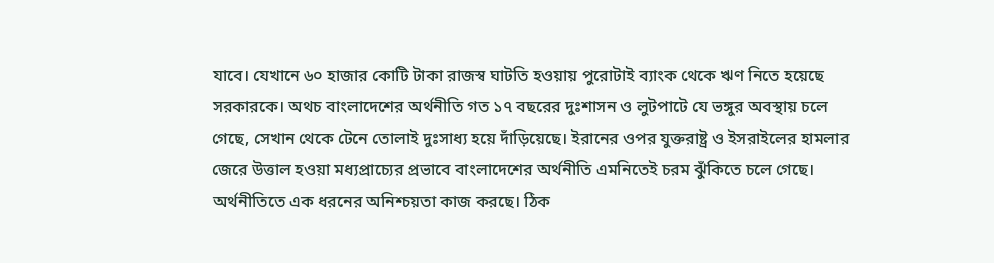যাবে। যেখানে ৬০ হাজার কোটি টাকা রাজস্ব ঘাটতি হওয়ায় পুরোটাই ব্যাংক থেকে ঋণ নিতে হয়েছে সরকারকে। অথচ বাংলাদেশের অর্থনীতি গত ১৭ বছরের দুঃশাসন ও লুটপাটে যে ভঙ্গুর অবস্থায় চলে গেছে, সেখান থেকে টেনে তোলাই দুঃসাধ্য হয়ে দাঁড়িয়েছে। ইরানের ওপর যুক্তরাষ্ট্র ও ইসরাইলের হামলার জেরে উত্তাল হওয়া মধ্যপ্রাচ্যের প্রভাবে বাংলাদেশের অর্থনীতি এমনিতেই চরম ঝুঁকিতে চলে গেছে। অর্থনীতিতে এক ধরনের অনিশ্চয়তা কাজ করছে। ঠিক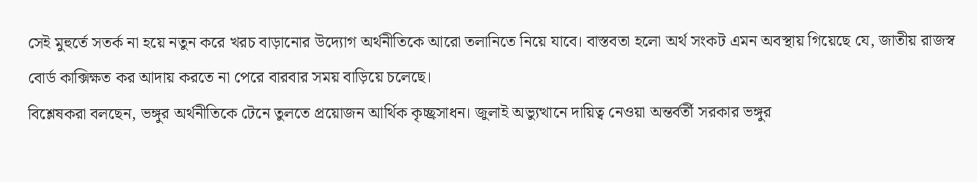সেই মুহুর্তে সতর্ক না হয়ে নতুন করে খরচ বাড়ানোর উদ্যোগ অর্থনীতিকে আরো তলানিতে নিয়ে যাবে। বাস্তবতা হলো অর্থ সংকট এমন অবস্থায় গিয়েছে যে, জাতীয় রাজস্ব বোর্ড কাক্সিক্ষত কর আদায় করতে না পেরে বারবার সময় বাড়িয়ে চলেছে।
বিশ্লেষকরা বলছেন, ভঙ্গুর অর্থনীতিকে টেনে তুলতে প্রয়োজন আর্থিক কৃচ্ছ্রসাধন। জুলাই অভ্যুত্থানে দায়িত্ব নেওয়া অন্তর্বর্তী সরকার ভঙ্গুর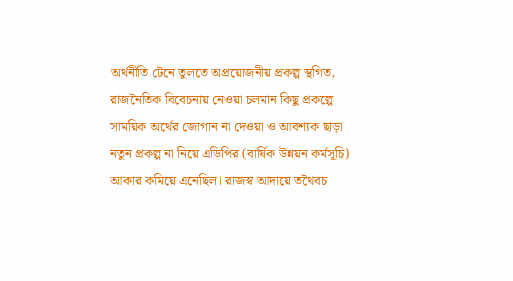অর্থনীতি টেনে তুলতে অপ্রয়োজনীয় প্রকল্প স্থগিত, রাজনৈতিক বিবেচনায় নেওয়া চলমান কিছু প্রকল্পে সাময়িক অর্থের জোগান না দেওয়া ও আবশ্যক ছাড়া নতুন প্রকল্প না নিয়ে এডিপির (বার্ষিক উন্নয়ন কর্মসূচি) আকার কমিয়ে এনেছিল। রাজস্ব আদায়ে তথৈবচ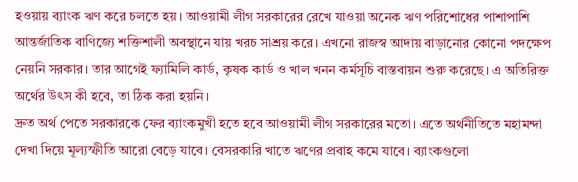হওয়ায় ব্যাংক ঋণ করে চলতে হয়। আওয়ামী লীগ সরকারের রেখে যাওয়া অনেক ঋণ পরিশোধের পাশাপাশি আন্তর্জাতিক বাণিজ্যে শক্তিশালী অবস্থানে যায় খরচ সাশ্রয় করে। এখনো রাজস্ব আদায় বাড়ানোর কোনো পদক্ষেপ নেয়নি সরকার। তার আগেই ফ্যামিলি কার্ড, কৃষক কার্ড ও খাল খনন কর্মসূচি বাস্তবায়ন শুরু করেছে। এ অতিরিক্ত অর্থের উৎস কী হবে, তা ঠিক করা হয়নি।
দ্রুত অর্থ পেতে সরকারকে ফের ব্যাংকমুখী হতে হবে আওয়ামী লীগ সরকারের মতো। এতে অর্থনীতিতে মহামন্দা দেখা দিয়ে মূল্যস্ফীতি আরো বেড়ে যাবে। বেসরকারি খাতে ঋণের প্রবাহ কমে যাবে। ব্যাংকগুলো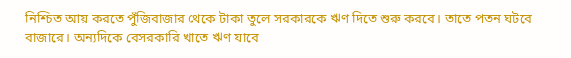নিশ্চিত আয় করতে পুঁজিবাজার থেকে টাকা তুলে সরকারকে ঋণ দিতে শুরু করবে। তাতে পতন ঘটবে বাজারে। অন্যদিকে বেসরকারি খাতে ঋণ যাবে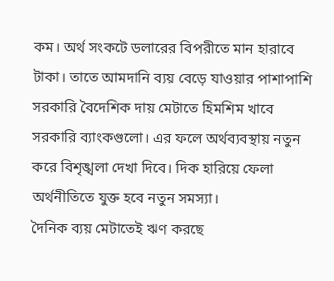কম। অর্থ সংকটে ডলারের বিপরীতে মান হারাবে টাকা। তাতে আমদানি ব্যয় বেড়ে যাওয়ার পাশাপাশি সরকারি বৈদেশিক দায় মেটাতে হিমশিম খাবে সরকারি ব্যাংকগুলো। এর ফলে অর্থব্যবস্থায় নতুন করে বিশৃঙ্খলা দেখা দিবে। দিক হারিয়ে ফেলা অর্থনীতিতে যুক্ত হবে নতুন সমস্যা।
দৈনিক ব্যয় মেটাতেই ঋণ করছে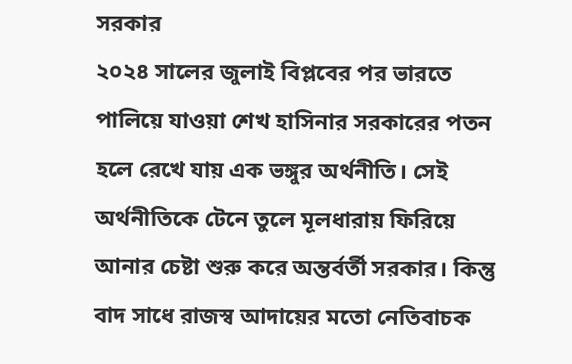সরকার
২০২৪ সালের জুলাই বিপ্লবের পর ভারতে পালিয়ে যাওয়া শেখ হাসিনার সরকারের পতন হলে রেখে যায় এক ভঙ্গুর অর্থনীতি। সেই অর্থনীতিকে টেনে তুলে মূলধারায় ফিরিয়ে আনার চেষ্টা শুরু করে অন্তর্বর্তী সরকার। কিন্তু বাদ সাধে রাজস্ব আদায়ের মতো নেতিবাচক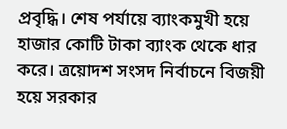প্রবৃদ্ধি। শেষ পর্যায়ে ব্যাংকমুখী হয়ে হাজার কোটি টাকা ব্যাংক থেকে ধার করে। ত্রয়োদশ সংসদ নির্বাচনে বিজয়ী হয়ে সরকার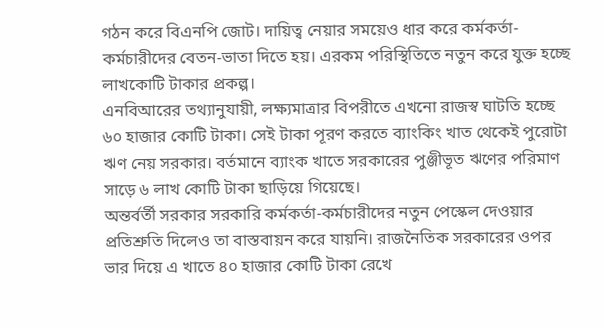গঠন করে বিএনপি জোট। দায়িত্ব নেয়ার সময়েও ধার করে কর্মকর্তা-কর্মচারীদের বেতন-ভাতা দিতে হয়। এরকম পরিস্থিতিতে নতুন করে যুক্ত হচ্ছে লাখকোটি টাকার প্রকল্প।
এনবিআরের তথ্যানুযায়ী, লক্ষ্যমাত্রার বিপরীতে এখনো রাজস্ব ঘাটতি হচ্ছে ৬০ হাজার কোটি টাকা। সেই টাকা পূরণ করতে ব্যাংকিং খাত থেকেই পুরোটা ঋণ নেয় সরকার। বর্তমানে ব্যাংক খাতে সরকারের পুঞ্জীভূত ঋণের পরিমাণ সাড়ে ৬ লাখ কোটি টাকা ছাড়িয়ে গিয়েছে।
অন্তর্বর্তী সরকার সরকারি কর্মকর্তা-কর্মচারীদের নতুন পেস্কেল দেওয়ার প্রতিশ্রুতি দিলেও তা বাস্তবায়ন করে যায়নি। রাজনৈতিক সরকারের ওপর ভার দিয়ে এ খাতে ৪০ হাজার কোটি টাকা রেখে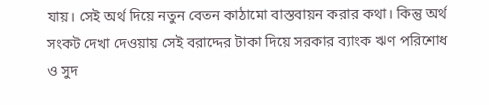যায়। সেই অর্থ দিয়ে নতুন বেতন কাঠামো বাস্তবায়ন করার কথা। কিন্তু অর্থ সংকট দেখা দেওয়ায় সেই বরাদ্দের টাকা দিয়ে সরকার ব্যাংক ঋণ পরিশোধ ও সুদ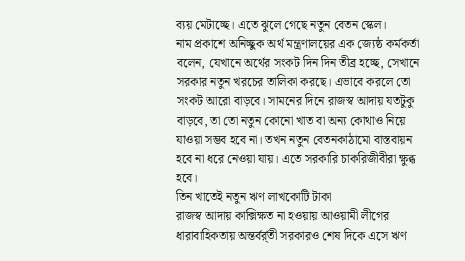ব্যয় মেটাচ্ছে। এতে ঝুলে গেছে নতুন বেতন স্কেল।
নাম প্রকাশে অনিচ্ছুক অর্থ মন্ত্রণালয়ের এক জ্যেষ্ঠ কর্মকর্তা বলেন, যেখানে অর্থের সংকট দিন দিন তীব্র হচ্ছে, সেখানে সরকার নতুন খরচের তালিকা করছে। এভাবে করলে তো সংকট আরো বাড়বে। সামনের দিনে রাজস্ব আদায় যতটুকু বাড়বে, তা তো নতুন কোনো খাত বা অন্য কোথাও নিয়ে যাওয়া সম্ভব হবে না। তখন নতুন বেতনকাঠামো বাস্তবায়ন হবে না ধরে নেওয়া যায়। এতে সরকারি চাকরিজীবীরা ক্ষুব্ধ হবে।
তিন খাতেই নতুন ঋণ লাখকোটি টাকা
রাজস্ব আদায় কাক্সিক্ষত না হওয়ায় আওয়ামী লীগের ধারাবাহিকতায় অন্তর্বর্র্তী সরকারও শেষ দিকে এসে ঋণ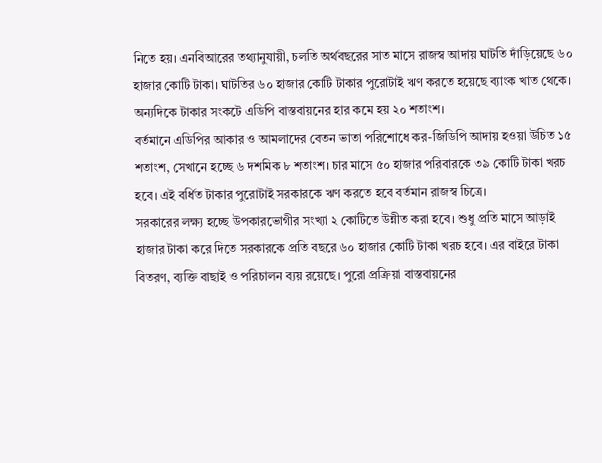নিতে হয়। এনবিআরের তথ্যানুযায়ী, চলতি অর্থবছরের সাত মাসে রাজস্ব আদায় ঘাটতি দাঁড়িয়েছে ৬০ হাজার কোটি টাকা। ঘাটতির ৬০ হাজার কোটি টাকার পুরোটাই ঋণ করতে হয়েছে ব্যাংক খাত থেকে। অন্যদিকে টাকার সংকটে এডিপি বাস্তবায়নের হার কমে হয় ২০ শতাংশ।
বর্তমানে এডিপির আকার ও আমলাদের বেতন ভাতা পরিশোধে কর-জিডিপি আদায় হওয়া উচিত ১৫ শতাংশ, সেখানে হচ্ছে ৬ দশমিক ৮ শতাংশ। চার মাসে ৫০ হাজার পরিবারকে ৩৯ কোটি টাকা খরচ হবে। এই বর্ধিত টাকার পুরোটাই সরকারকে ঋণ করতে হবে বর্তমান রাজস্ব চিত্রে।
সরকারের লক্ষ্য হচ্ছে উপকারভোগীর সংখ্যা ২ কোটিতে উন্নীত করা হবে। শুধু প্রতি মাসে আড়াই হাজার টাকা করে দিতে সরকারকে প্রতি বছরে ৬০ হাজার কোটি টাকা খরচ হবে। এর বাইরে টাকা বিতরণ, ব্যক্তি বাছাই ও পরিচালন ব্যয় রয়েছে। পুরো প্রক্রিয়া বাস্তবায়নের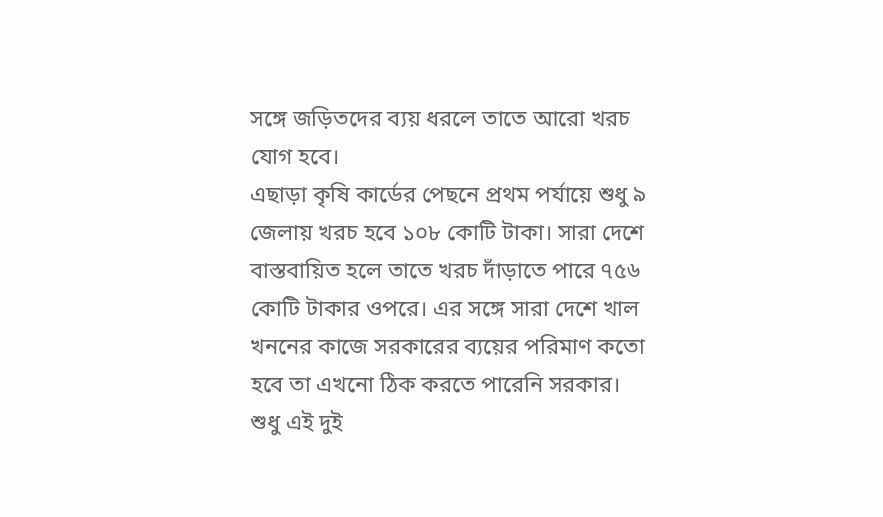সঙ্গে জড়িতদের ব্যয় ধরলে তাতে আরো খরচ যোগ হবে।
এছাড়া কৃষি কার্ডের পেছনে প্রথম পর্যায়ে শুধু ৯ জেলায় খরচ হবে ১০৮ কোটি টাকা। সারা দেশে বাস্তবায়িত হলে তাতে খরচ দাঁড়াতে পারে ৭৫৬ কোটি টাকার ওপরে। এর সঙ্গে সারা দেশে খাল খননের কাজে সরকারের ব্যয়ের পরিমাণ কতো হবে তা এখনো ঠিক করতে পারেনি সরকার। শুধু এই দুই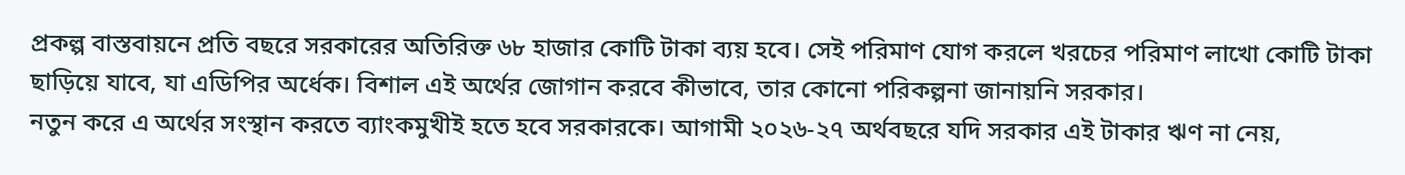প্রকল্প বাস্তবায়নে প্রতি বছরে সরকারের অতিরিক্ত ৬৮ হাজার কোটি টাকা ব্যয় হবে। সেই পরিমাণ যোগ করলে খরচের পরিমাণ লাখো কোটি টাকা ছাড়িয়ে যাবে, যা এডিপির অর্ধেক। বিশাল এই অর্থের জোগান করবে কীভাবে, তার কোনো পরিকল্পনা জানায়নি সরকার।
নতুন করে এ অর্থের সংস্থান করতে ব্যাংকমুখীই হতে হবে সরকারকে। আগামী ২০২৬-২৭ অর্থবছরে যদি সরকার এই টাকার ঋণ না নেয়,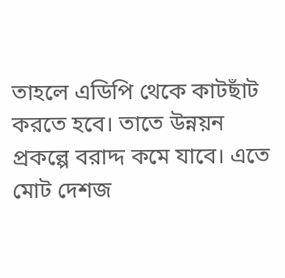তাহলে এডিপি থেকে কাটছাঁট করতে হবে। তাতে উন্নয়ন প্রকল্পে বরাদ্দ কমে যাবে। এতে মোট দেশজ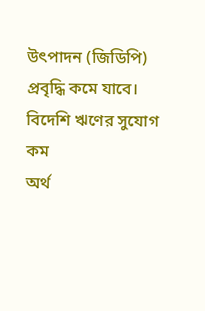উৎপাদন (জিডিপি) প্রবৃদ্ধি কমে যাবে।
বিদেশি ঋণের সুযোগ কম
অর্থ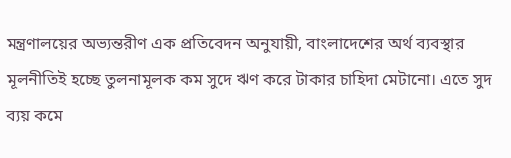মন্ত্রণালয়ের অভ্যন্তরীণ এক প্রতিবেদন অনুযায়ী, বাংলাদেশের অর্থ ব্যবস্থার মূলনীতিই হচ্ছে তুলনামূলক কম সুদে ঋণ করে টাকার চাহিদা মেটানো। এতে সুদ ব্যয় কমে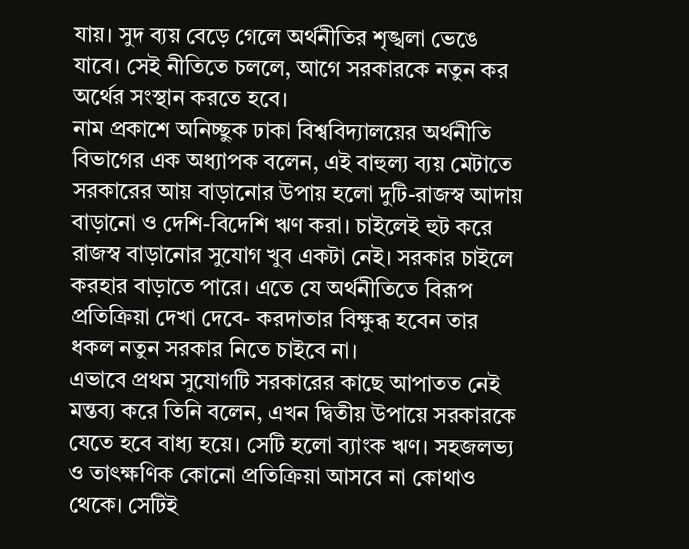যায়। সুদ ব্যয় বেড়ে গেলে অর্থনীতির শৃঙ্খলা ভেঙে যাবে। সেই নীতিতে চললে, আগে সরকারকে নতুন কর অর্থের সংস্থান করতে হবে।
নাম প্রকাশে অনিচ্ছুক ঢাকা বিশ্ববিদ্যালয়ের অর্থনীতি বিভাগের এক অধ্যাপক বলেন, এই বাহুল্য ব্যয় মেটাতে সরকারের আয় বাড়ানোর উপায় হলো দুটি-রাজস্ব আদায় বাড়ানো ও দেশি-বিদেশি ঋণ করা। চাইলেই হুট করে রাজস্ব বাড়ানোর সুযোগ খুব একটা নেই। সরকার চাইলে করহার বাড়াতে পারে। এতে যে অর্থনীতিতে বিরূপ প্রতিক্রিয়া দেখা দেবে- করদাতার বিক্ষুব্ধ হবেন তার ধকল নতুন সরকার নিতে চাইবে না।
এভাবে প্রথম সুযোগটি সরকারের কাছে আপাতত নেই মন্তব্য করে তিনি বলেন, এখন দ্বিতীয় উপায়ে সরকারকে যেতে হবে বাধ্য হয়ে। সেটি হলো ব্যাংক ঋণ। সহজলভ্য ও তাৎক্ষণিক কোনো প্রতিক্রিয়া আসবে না কোথাও থেকে। সেটিই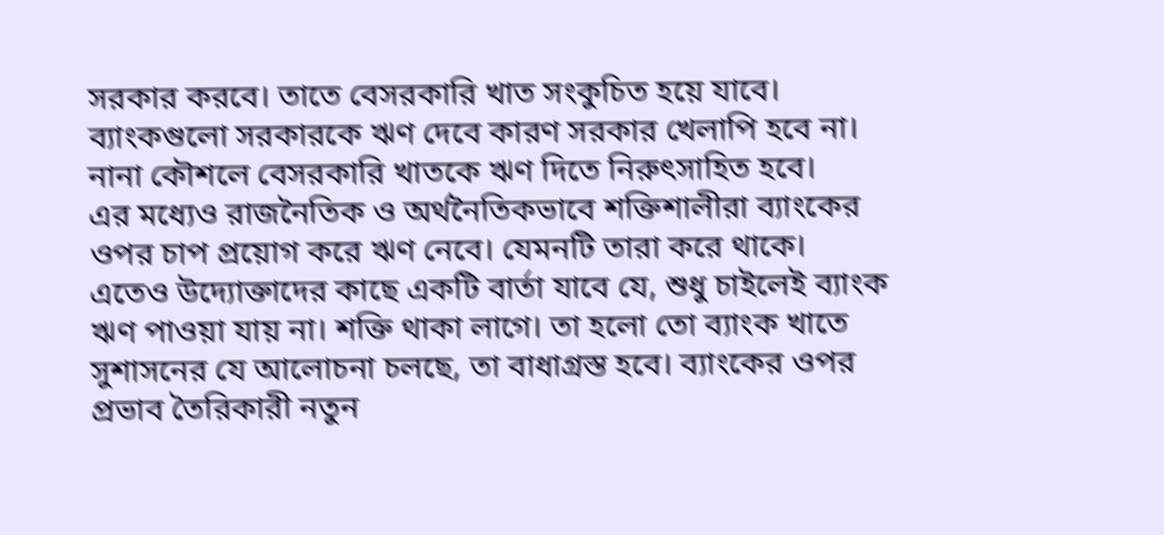সরকার করবে। তাতে বেসরকারি খাত সংকুচিত হয়ে যাবে। ব্যাংকগুলো সরকারকে ঋণ দেবে কারণ সরকার খেলাপি হবে না। নানা কৌশলে বেসরকারি খাতকে ঋণ দিতে নিরুৎসাহিত হবে।
এর মধ্যেও রাজনৈতিক ও অর্থনৈতিকভাবে শক্তিশালীরা ব্যাংকের ওপর চাপ প্রয়োগ করে ঋণ নেবে। যেমনটি তারা করে থাকে। এতেও উদ্যোক্তাদের কাছে একটি বার্তা যাবে যে, শুধু চাইলেই ব্যাংক ঋণ পাওয়া যায় না। শক্তি থাকা লাগে। তা হলো তো ব্যাংক খাতে সুশাসনের যে আলোচনা চলছে, তা বাধাগ্রস্ত হবে। ব্যাংকের ওপর প্রভাব তৈরিকারী নতুন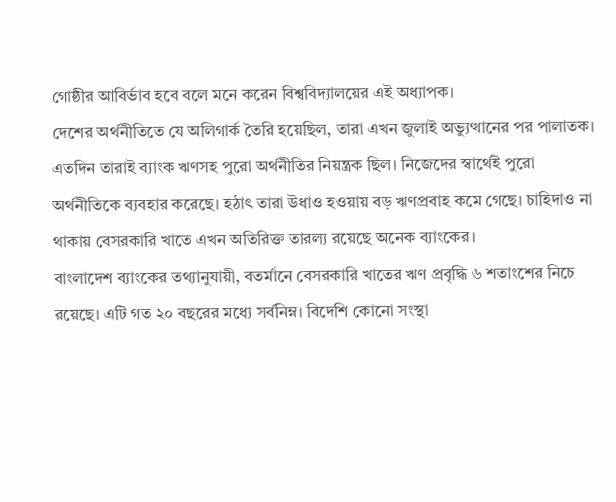গোষ্ঠীর আবির্ভাব হবে বলে মনে করেন বিশ্ববিদ্যালয়ের এই অধ্যাপক।
দেশের অর্থনীতিতে যে অলিগার্ক তৈরি হয়েছিল, তারা এখন জুলাই অভ্যুত্থানের পর পালাতক। এতদিন তারাই ব্যাংক ঋণসহ পুরো অর্থনীতির নিয়ন্ত্রক ছিল। নিজেদের স্বার্থেই পুরো অর্থনীতিকে ব্যবহার করেছে। হঠাৎ তারা উধাও হওয়ায় বড় ঋণপ্রবাহ কমে গেছে। চাহিদাও না থাকায় বেসরকারি খাতে এখন অতিরিক্ত তারল্য রয়েছে অনেক ব্যাংকের।
বাংলাদেশ ব্যাংকের তথ্যানুযায়ী, বতর্মানে বেসরকারি খাতের ঋণ প্রবৃদ্ধি ৬ শতাংশের নিচে রয়েছে। এটি গত ২০ বছরের মধ্যে সর্বনিম্ন। বিদেশি কোনো সংস্থা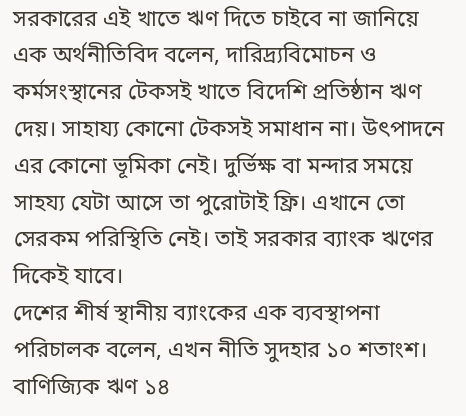সরকারের এই খাতে ঋণ দিতে চাইবে না জানিয়ে এক অর্থনীতিবিদ বলেন, দারিদ্র্যবিমোচন ও কর্মসংস্থানের টেকসই খাতে বিদেশি প্রতিষ্ঠান ঋণ দেয়। সাহায্য কোনো টেকসই সমাধান না। উৎপাদনে এর কোনো ভূমিকা নেই। দুর্ভিক্ষ বা মন্দার সময়ে সাহয্য যেটা আসে তা পুরোটাই ফ্রি। এখানে তো সেরকম পরিস্থিতি নেই। তাই সরকার ব্যাংক ঋণের দিকেই যাবে।
দেশের শীর্ষ স্থানীয় ব্যাংকের এক ব্যবস্থাপনা পরিচালক বলেন, এখন নীতি সুদহার ১০ শতাংশ। বাণিজ্যিক ঋণ ১৪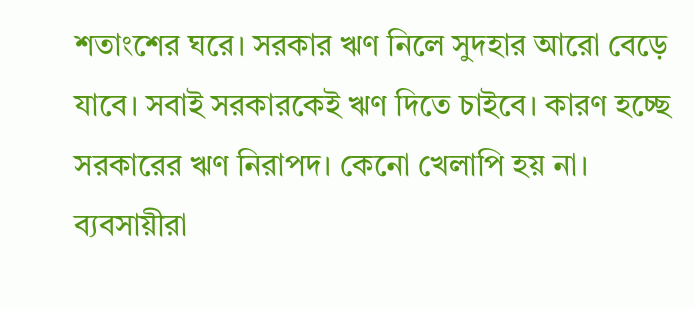শতাংশের ঘরে। সরকার ঋণ নিলে সুদহার আরো বেড়ে যাবে। সবাই সরকারকেই ঋণ দিতে চাইবে। কারণ হচ্ছে সরকারের ঋণ নিরাপদ। কেনো খেলাপি হয় না। ব্যবসায়ীরা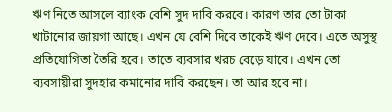ঋণ নিতে আসলে ব্যাংক বেশি সুদ দাবি করবে। কারণ তার তো টাকা খাটানোর জায়গা আছে। এখন যে বেশি দিবে তাকেই ঋণ দেবে। এতে অসুস্থ প্রতিযোগিতা তৈরি হবে। তাতে ব্যবসার খরচ বেড়ে যাবে। এখন তো ব্যবসায়ীরা সুদহার কমানোর দাবি করছেন। তা আর হবে না।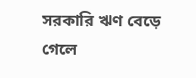সরকারি ঋণ বেড়ে গেলে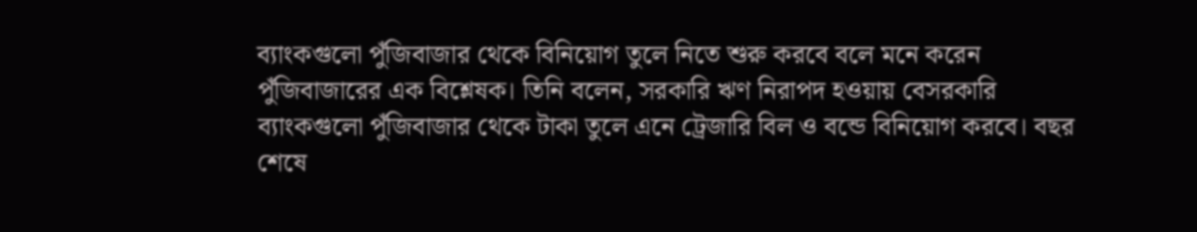ব্যাংকগুলো পুঁজিবাজার থেকে বিনিয়োগ তুলে নিতে শুরু করবে বলে মনে করেন পুঁজিবাজারের এক বিশ্লেষক। তিনি বলেন, সরকারি ঋণ নিরাপদ হওয়ায় বেসরকারি ব্যাংকগুলো পুঁজিবাজার থেকে টাকা তুলে এনে ট্রেজারি বিল ও বন্ডে বিনিয়োগ করবে। বছর শেষে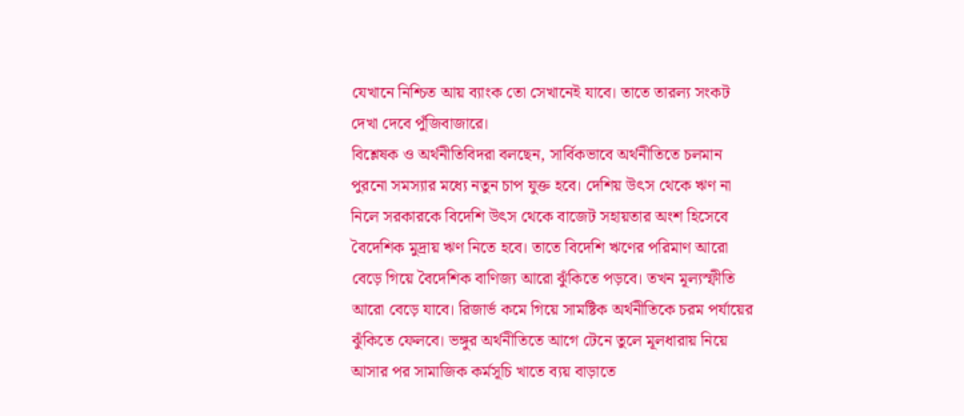যেখানে নিশ্চিত আয় ব্যাংক তো সেখানেই যাবে। তাতে তারল্য সংকট দেখা দেবে পুঁজিবাজারে।
বিশ্লেষক ও অর্থনীতিবিদরা বলছেন, সার্বিকভাবে অর্থনীতিতে চলমান পুরনো সমস্যার মধ্যে নতুন চাপ যুক্ত হবে। দেশিয় উৎস থেকে ঋণ না নিলে সরকারকে বিদেশি উৎস থেকে বাজেট সহায়তার অংশ হিসেবে বৈদেশিক মুদ্রায় ঋণ নিতে হবে। তাতে বিদেশি ঋণের পরিমাণ আরো বেড়ে গিয়ে বৈদেশিক বাণিজ্য আরো ঝুঁকিতে পড়বে। তখন মূল্যস্ফীতি আরো বেড়ে যাবে। রিজার্ভ কমে গিয়ে সামষ্টিক অর্থনীতিকে চরম পর্যায়ের ঝুঁকিতে ফেলবে। ভঙ্গুর অর্থনীতিতে আগে টেনে তুলে মূলধারায় নিয়ে আসার পর সামাজিক কর্মসূচি খাতে ব্যয় বাড়াতে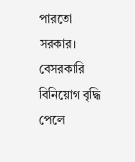পারতো সরকার। বেসরকারি বিনিয়োগ বৃদ্ধি পেলে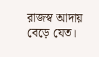রাজস্ব আদায় বেড়ে যেত।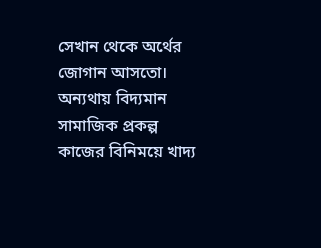সেখান থেকে অর্থের জোগান আসতো। অন্যথায় বিদ্যমান সামাজিক প্রকল্প কাজের বিনিময়ে খাদ্য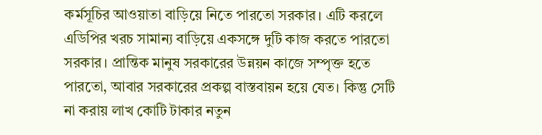কর্মসূচির আওয়াতা বাড়িয়ে নিতে পারতো সরকার। এটি করলে এডিপির খরচ সামান্য বাড়িয়ে একসঙ্গে দুটি কাজ করতে পারতো সরকার। প্রান্তিক মানুষ সরকারের উন্নয়ন কাজে সম্পৃক্ত হতে পারতো, আবার সরকারের প্রকল্প বাস্তবায়ন হয়ে যেত। কিন্তু সেটি না করায় লাখ কোটি টাকার নতুন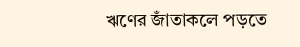ঋণের জাঁতাকলে পড়তে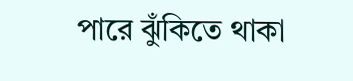পারে ঝুঁকিতে থাকা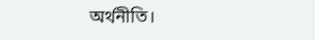অর্থনীতি।